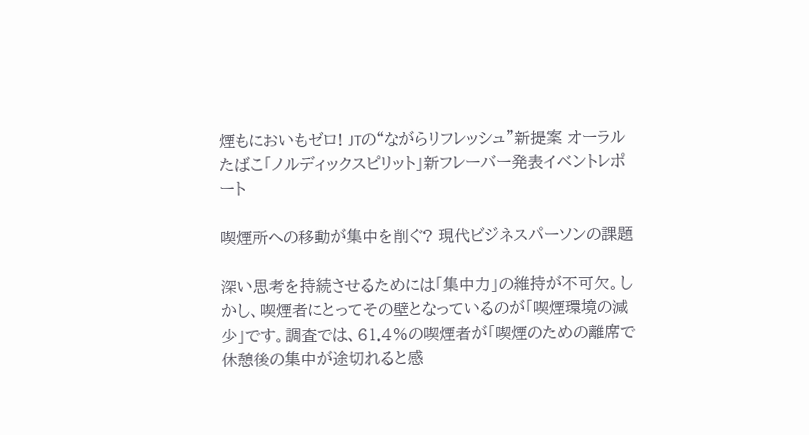煙もにおいもゼロ! JTの“ながらリフレッシュ”新提案 オーラルたばこ「ノルディックスピリット」新フレーバー発表イベントレポート

喫煙所への移動が集中を削ぐ? 現代ビジネスパーソンの課題

深い思考を持続させるためには「集中力」の維持が不可欠。しかし、喫煙者にとってその壁となっているのが「喫煙環境の減少」です。調査では、61.4%の喫煙者が「喫煙のための離席で休憩後の集中が途切れると感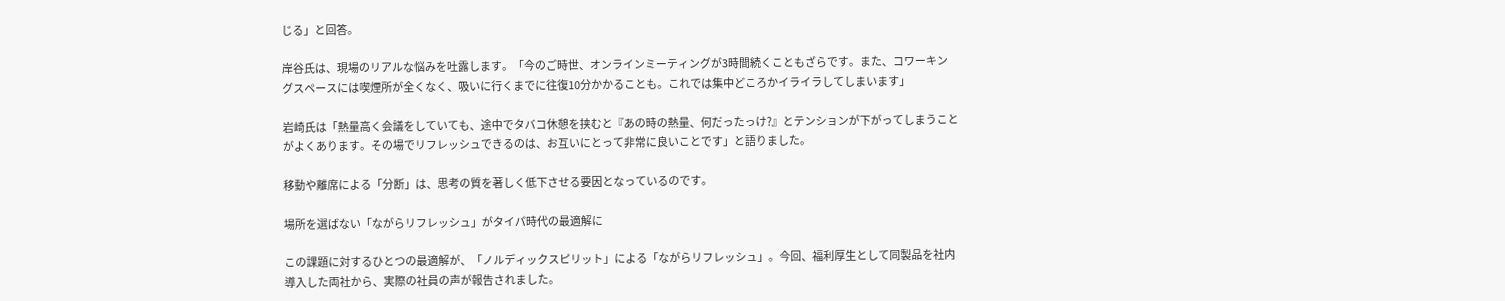じる」と回答。

岸谷氏は、現場のリアルな悩みを吐露します。「今のご時世、オンラインミーティングが3時間続くこともざらです。また、コワーキングスペースには喫煙所が全くなく、吸いに行くまでに往復10分かかることも。これでは集中どころかイライラしてしまいます」

岩崎氏は「熱量高く会議をしていても、途中でタバコ休憩を挟むと『あの時の熱量、何だったっけ?』とテンションが下がってしまうことがよくあります。その場でリフレッシュできるのは、お互いにとって非常に良いことです」と語りました。

移動や離席による「分断」は、思考の質を著しく低下させる要因となっているのです。

場所を選ばない「ながらリフレッシュ」がタイパ時代の最適解に

この課題に対するひとつの最適解が、「ノルディックスピリット」による「ながらリフレッシュ」。今回、福利厚生として同製品を社内導入した両社から、実際の社員の声が報告されました。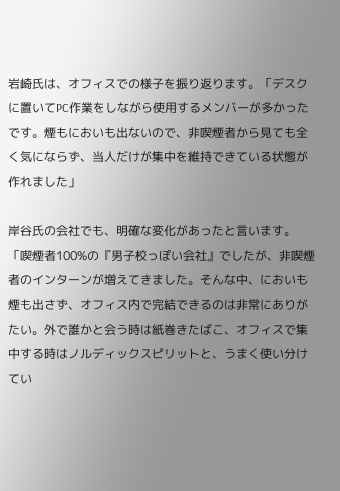岩崎氏は、オフィスでの様子を振り返ります。「デスクに置いてPC作業をしながら使用するメンバーが多かったです。煙もにおいも出ないので、非喫煙者から見ても全く気にならず、当人だけが集中を維持できている状態が作れました」

岸谷氏の会社でも、明確な変化があったと言います。「喫煙者100%の『男子校っぽい会社』でしたが、非喫煙者のインターンが増えてきました。そんな中、においも煙も出さず、オフィス内で完結できるのは非常にありがたい。外で誰かと会う時は紙巻きたばこ、オフィスで集中する時はノルディックスピリットと、うまく使い分けてい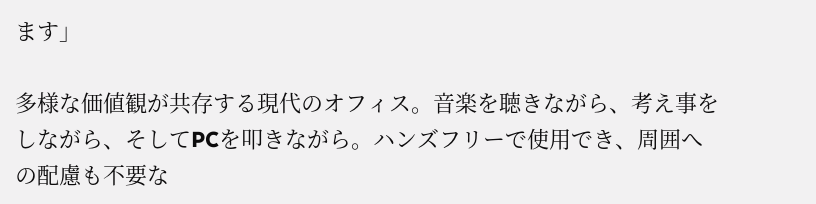ます」

多様な価値観が共存する現代のオフィス。音楽を聴きながら、考え事をしながら、そしてPCを叩きながら。ハンズフリーで使用でき、周囲への配慮も不要な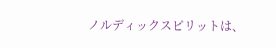ノルディックスピリットは、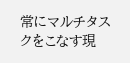常にマルチタスクをこなす現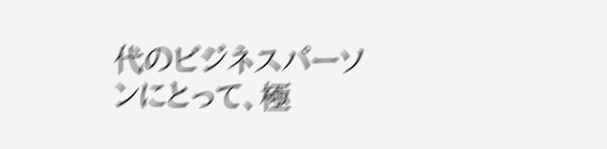代のビジネスパーソンにとって、極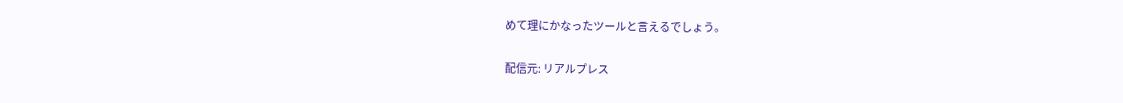めて理にかなったツールと言えるでしょう。

配信元: リアルプレス